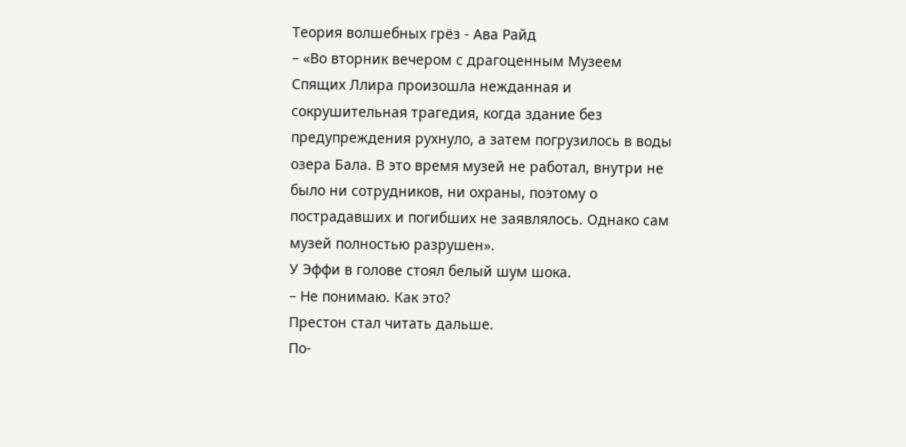Теория волшебных грёз - Ава Райд
– «Во вторник вечером с драгоценным Музеем Спящих Ллира произошла нежданная и сокрушительная трагедия, когда здание без предупреждения рухнуло, а затем погрузилось в воды озера Бала. В это время музей не работал, внутри не было ни сотрудников, ни охраны, поэтому о пострадавших и погибших не заявлялось. Однако сам музей полностью разрушен».
У Эффи в голове стоял белый шум шока.
– Не понимаю. Как это?
Престон стал читать дальше.
По-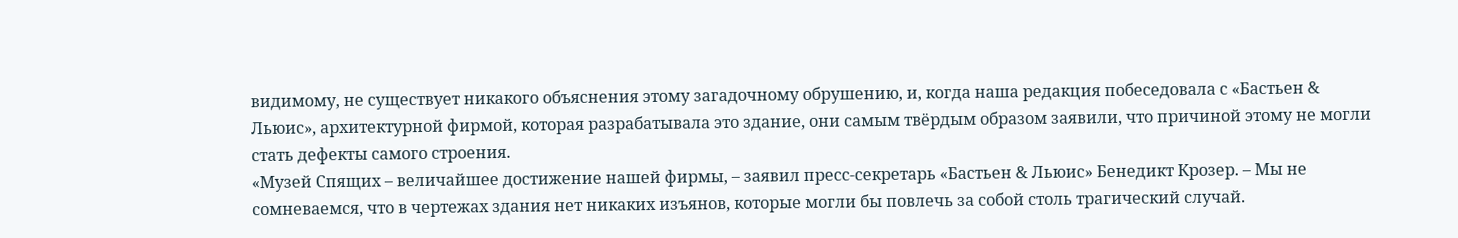видимому, не существует никакого объяснения этому загадочному обрушению, и, когда наша редакция побеседовала с «Бастьен & Льюис», архитектурной фирмой, которая разрабатывала это здание, они самым твёрдым образом заявили, что причиной этому не могли стать дефекты самого строения.
«Музей Спящих – величайшее достижение нашей фирмы, – заявил пресс-секретарь «Бастьен & Льюис» Бенедикт Крозер. – Мы не сомневаемся, что в чертежах здания нет никаких изъянов, которые могли бы повлечь за собой столь трагический случай.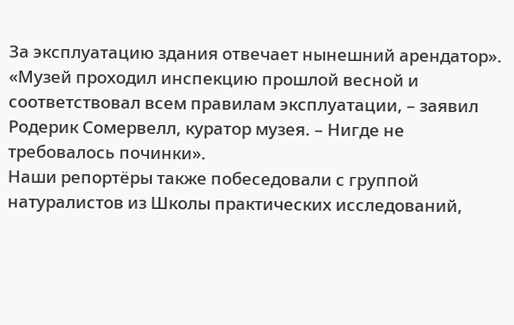За эксплуатацию здания отвечает нынешний арендатор».
«Музей проходил инспекцию прошлой весной и соответствовал всем правилам эксплуатации, – заявил Родерик Сомервелл, куратор музея. – Нигде не требовалось починки».
Наши репортёры также побеседовали с группой натуралистов из Школы практических исследований,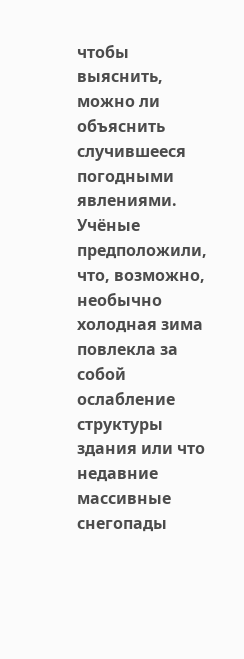чтобы выяснить, можно ли объяснить случившееся погодными явлениями. Учёные предположили, что, возможно, необычно холодная зима повлекла за собой ослабление структуры здания или что недавние массивные снегопады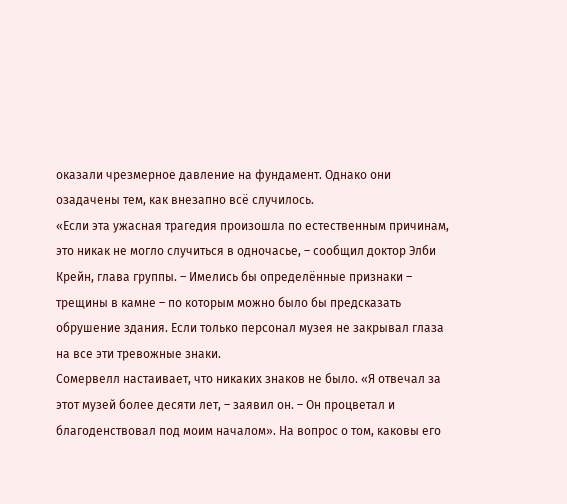оказали чрезмерное давление на фундамент. Однако они озадачены тем, как внезапно всё случилось.
«Если эта ужасная трагедия произошла по естественным причинам, это никак не могло случиться в одночасье, – сообщил доктор Элби Крейн, глава группы. – Имелись бы определённые признаки – трещины в камне – по которым можно было бы предсказать обрушение здания. Если только персонал музея не закрывал глаза на все эти тревожные знаки.
Сомервелл настаивает, что никаких знаков не было. «Я отвечал за этот музей более десяти лет, – заявил он. – Он процветал и благоденствовал под моим началом». На вопрос о том, каковы его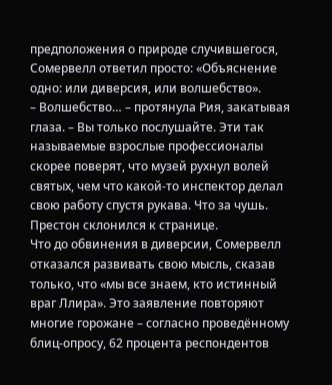предположения о природе случившегося, Сомервелл ответил просто: «Объяснение одно: или диверсия, или волшебство».
– Волшебство… – протянула Рия, закатывая глаза. – Вы только послушайте. Эти так называемые взрослые профессионалы скорее поверят, что музей рухнул волей святых, чем что какой-то инспектор делал свою работу спустя рукава. Что за чушь.
Престон склонился к странице.
Что до обвинения в диверсии, Сомервелл отказался развивать свою мысль, сказав только, что «мы все знаем, кто истинный враг Ллира». Это заявление повторяют многие горожане – согласно проведённому блиц-опросу, 62 процента респондентов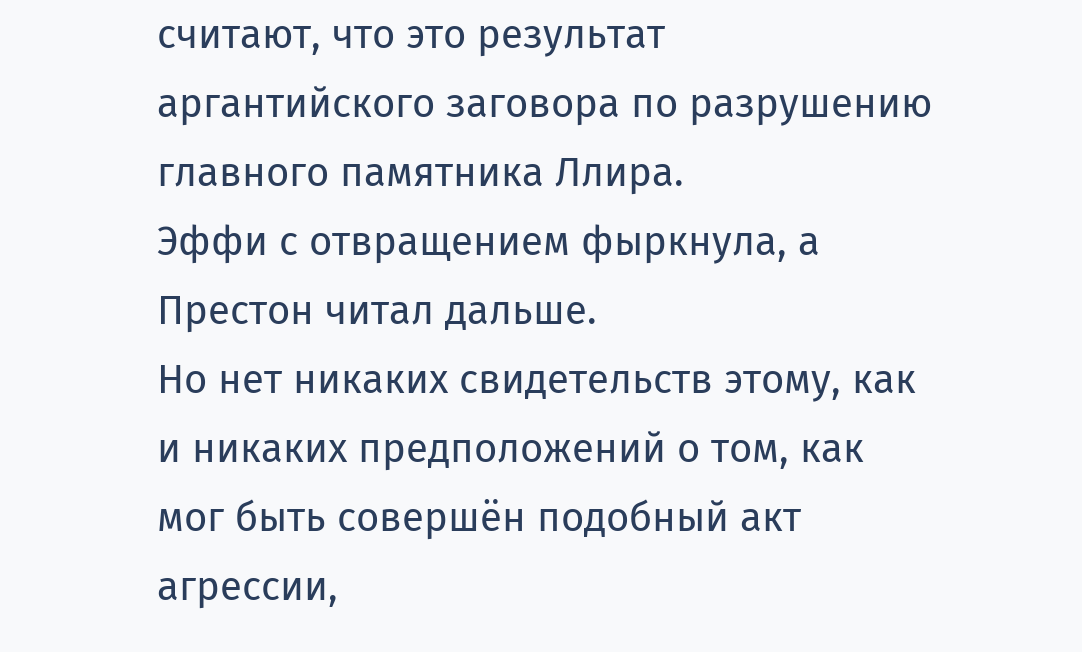считают, что это результат аргантийского заговора по разрушению главного памятника Ллира.
Эффи с отвращением фыркнула, а Престон читал дальше.
Но нет никаких свидетельств этому, как и никаких предположений о том, как мог быть совершён подобный акт агрессии,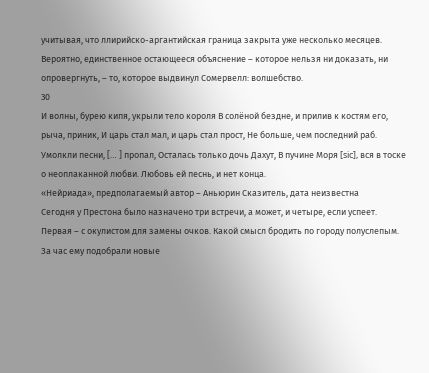учитывая, что ллирийско-аргантийская граница закрыта уже несколько месяцев. Вероятно, единственное остающееся объяснение – которое нельзя ни доказать, ни опровергнуть, – то, которое выдвинул Сомервелл: волшебство.
30
И волны, бурею кипя, укрыли тело короля В солёной бездне, и прилив к костям его, рыча, приник, И царь стал мал, и царь стал прост, Не больше, чем последний раб. Умолкли песни, [… ] пропал, Осталась только дочь Дахут, В пучине Моря [sic], вся в тоске о неоплаканной любви. Любовь ей песнь, и нет конца.
«Нейриада», предполагаемый автор – Аньюрин Сказитель, дата неизвестна
Сегодня у Престона было назначено три встречи, а может, и четыре, если успеет.
Первая – с окулистом для замены очков. Какой смысл бродить по городу полуслепым. За час ему подобрали новые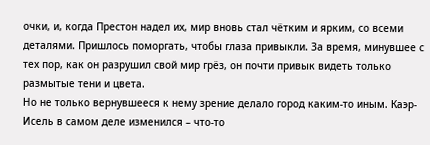очки, и, когда Престон надел их, мир вновь стал чётким и ярким, со всеми деталями. Пришлось поморгать, чтобы глаза привыкли. За время, минувшее с тех пор, как он разрушил свой мир грёз, он почти привык видеть только размытые тени и цвета.
Но не только вернувшееся к нему зрение делало город каким-то иным. Каэр-Исель в самом деле изменился – что-то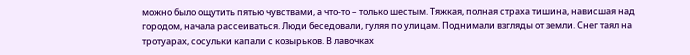можно было ощутить пятью чувствами, а что-то – только шестым. Тяжкая, полная страха тишина, нависшая над городом, начала рассеиваться. Люди беседовали, гуляя по улицам. Поднимали взгляды от земли. Снег таял на тротуарах, сосульки капали с козырьков. В лавочках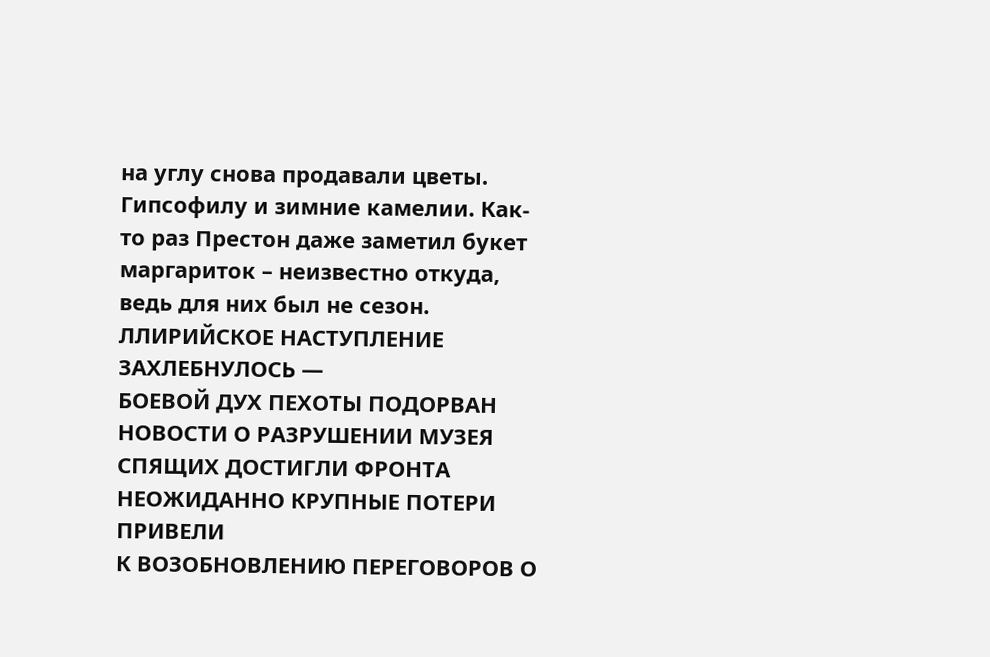на углу снова продавали цветы. Гипсофилу и зимние камелии. Как-то раз Престон даже заметил букет маргариток – неизвестно откуда, ведь для них был не сезон.
ЛЛИРИЙСКОЕ НАСТУПЛЕНИЕ ЗАХЛЕБНУЛОСЬ —
БОЕВОЙ ДУХ ПЕХОТЫ ПОДОРВАН
НОВОСТИ О РАЗРУШЕНИИ МУЗЕЯ СПЯЩИХ ДОСТИГЛИ ФРОНТА
НЕОЖИДАННО КРУПНЫЕ ПОТЕРИ ПРИВЕЛИ
К ВОЗОБНОВЛЕНИЮ ПЕРЕГОВОРОВ О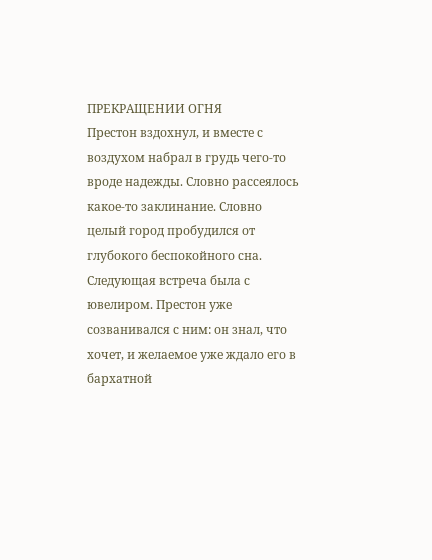ПРЕКРАЩЕНИИ ОГНЯ
Престон вздохнул, и вместе с воздухом набрал в грудь чего-то вроде надежды. Словно рассеялось какое-то заклинание. Словно целый город пробудился от глубокого беспокойного сна.
Следующая встреча была с ювелиром. Престон уже созванивался с ним: он знал, что хочет, и желаемое уже ждало его в бархатной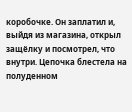коробочке. Он заплатил и, выйдя из магазина, открыл защёлку и посмотрел, что внутри. Цепочка блестела на полуденном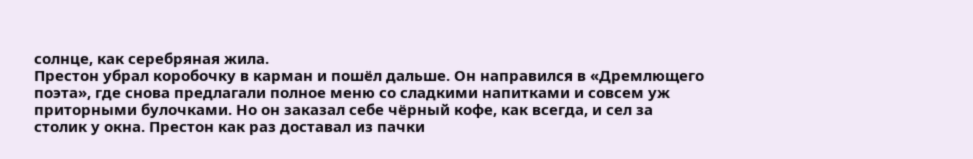солнце, как серебряная жила.
Престон убрал коробочку в карман и пошёл дальше. Он направился в «Дремлющего поэта», где снова предлагали полное меню со сладкими напитками и совсем уж приторными булочками. Но он заказал себе чёрный кофе, как всегда, и сел за столик у окна. Престон как раз доставал из пачки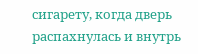сигарету, когда дверь распахнулась и внутрь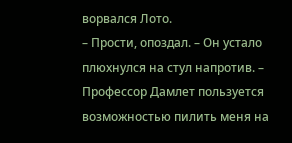ворвался Лото.
– Прости, опоздал. – Он устало плюхнулся на стул напротив. – Профессор Дамлет пользуется возможностью пилить меня на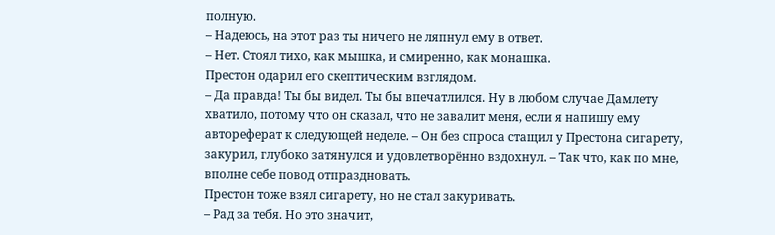полную.
– Надеюсь, на этот раз ты ничего не ляпнул ему в ответ.
– Нет. Стоял тихо, как мышка, и смиренно, как монашка.
Престон одарил его скептическим взглядом.
– Да правда! Ты бы видел. Ты бы впечатлился. Ну в любом случае Дамлету хватило, потому что он сказал, что не завалит меня, если я напишу ему автореферат к следующей неделе. – Он без спроса стащил у Престона сигарету, закурил, глубоко затянулся и удовлетворённо вздохнул. – Так что, как по мне, вполне себе повод отпраздновать.
Престон тоже взял сигарету, но не стал закуривать.
– Рад за тебя. Но это значит,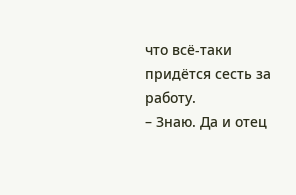что всё-таки придётся сесть за работу.
– Знаю. Да и отец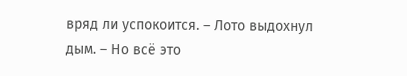вряд ли успокоится. – Лото выдохнул дым. – Но всё это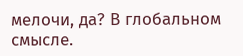мелочи, да? В глобальном смысле.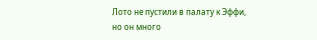Лото не пустили в палату к Эффи, но он много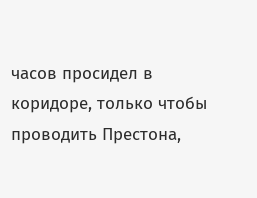часов просидел в коридоре, только чтобы проводить Престона,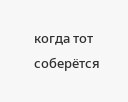когда тот соберётся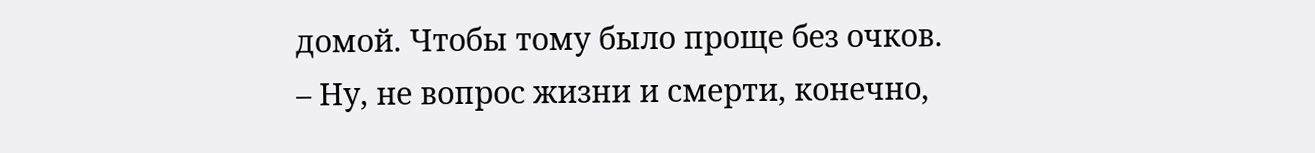домой. Чтобы тому было проще без очков.
– Ну, не вопрос жизни и смерти, конечно,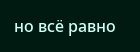но всё равно